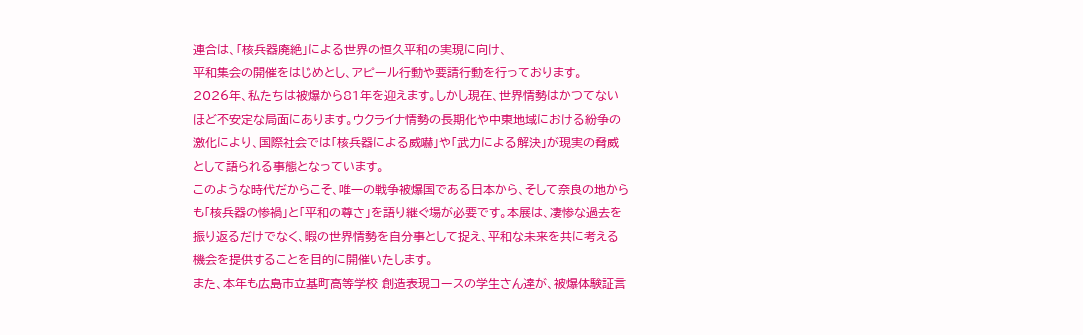連合は、「核兵器廃絶」による世界の恒久平和の実現に向け、
平和集会の開催をはじめとし、アピール行動や要請行動を行っております。
2026年、私たちは被爆から81年を迎えます。しかし現在、世界情勢はかつてないほど不安定な局面にあります。ウクライナ情勢の長期化や中東地域における紛争の激化により、国際社会では「核兵器による威嚇」や「武力による解決」が現実の脅威として語られる事態となっています。
このような時代だからこそ、唯一の戦争被爆国である日本から、そして奈良の地からも「核兵器の惨禍」と「平和の尊さ」を語り継ぐ場が必要です。本展は、凄惨な過去を振り返るだけでなく、暇の世界情勢を自分事として捉え、平和な未来を共に考える機会を提供することを目的に開催いたします。
また、本年も広島市立基町高等学校 創造表現コースの学生さん達が、被爆体験証言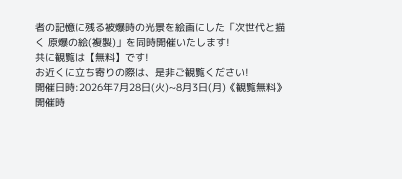者の記憶に残る被爆時の光景を絵画にした「次世代と描く 原爆の絵(複製)」を同時開催いたします!
共に観覧は【無料】です!
お近くに立ち寄りの際は、是非ご観覧ください!
開催日時:2026年7月28日(火)~8月3日(月)《観覧無料》
開催時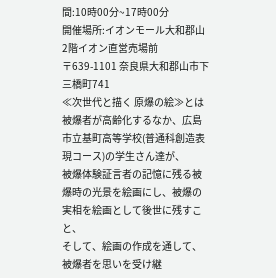間:10時00分~17時00分
開催場所:イオンモール大和郡山 2階イオン直営売場前
〒639-1101 奈良県大和郡山市下三橋町741
≪次世代と描く 原爆の絵≫とは
被爆者が高齢化するなか、広島市立基町高等学校(普通科創造表現コース)の学生さん達が、
被爆体験証言者の記憶に残る被爆時の光景を絵画にし、被爆の実相を絵画として後世に残すこと、
そして、絵画の作成を通して、被爆者を思いを受け継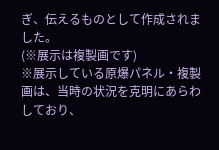ぎ、伝えるものとして作成されました。
(※展示は複製画です)
※展示している原爆パネル・複製画は、当時の状況を克明にあらわしており、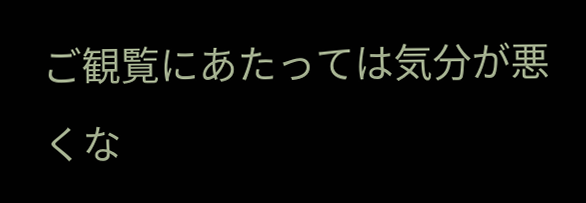ご観覧にあたっては気分が悪くな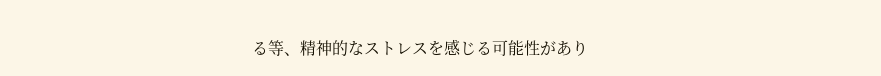る等、精神的なストレスを感じる可能性があり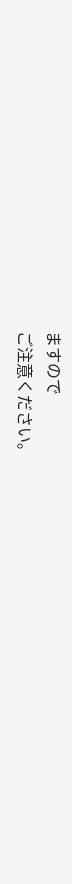ますので
ご注意ください。